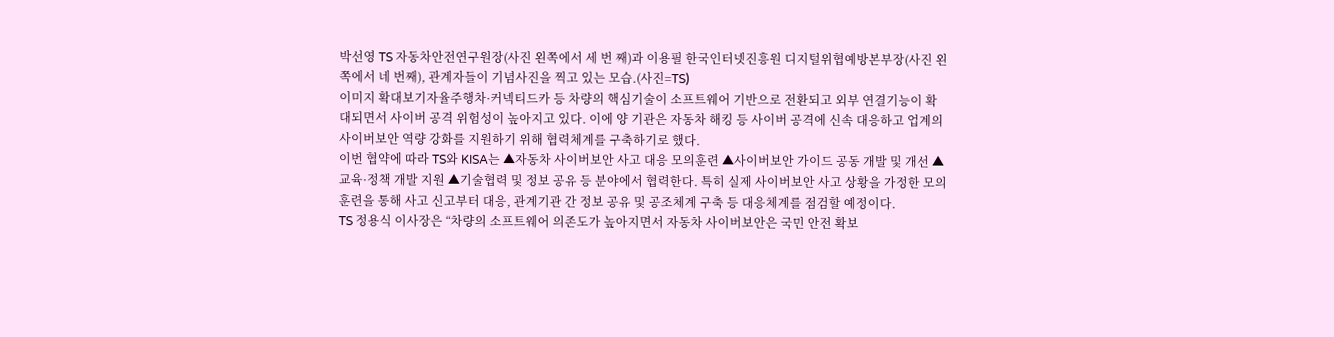박선영 TS 자동차안전연구원장(사진 왼쪽에서 세 번 째)과 이용필 한국인터넷진흥원 디지털위협예방본부장(사진 왼쪽에서 네 번째), 관계자들이 기념사진을 찍고 있는 모습.(사진=TS)
이미지 확대보기자율주행차·커넥티드카 등 차량의 핵심기술이 소프트웨어 기반으로 전환되고 외부 연결기능이 확대되면서 사이버 공격 위험성이 높아지고 있다. 이에 양 기관은 자동차 해킹 등 사이버 공격에 신속 대응하고 업계의 사이버보안 역량 강화를 지원하기 위해 협력체계를 구축하기로 했다.
이번 협약에 따라 TS와 KISA는 ▲자동차 사이버보안 사고 대응 모의훈련 ▲사이버보안 가이드 공동 개발 및 개선 ▲교육·정책 개발 지원 ▲기술협력 및 정보 공유 등 분야에서 협력한다. 특히 실제 사이버보안 사고 상황을 가정한 모의훈련을 통해 사고 신고부터 대응, 관계기관 간 정보 공유 및 공조체계 구축 등 대응체계를 점검할 예정이다.
TS 정용식 이사장은 “차량의 소프트웨어 의존도가 높아지면서 자동차 사이버보안은 국민 안전 확보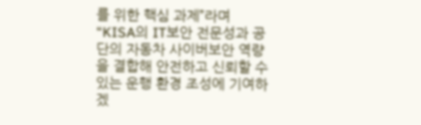를 위한 핵심 과제”라며 “KISA의 IT보안 전문성과 공단의 자동차 사이버보안 역량을 결합해 안전하고 신뢰할 수 있는 운행 환경 조성에 기여하겠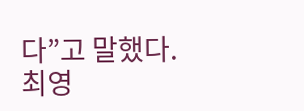다”고 말했다.
최영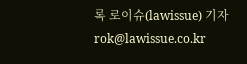록 로이슈(lawissue) 기자 rok@lawissue.co.kr